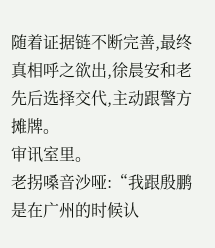随着证据链不断完善,最终真相呼之欲出,徐晨安和老先后选择交代,主动跟警方摊牌。
审讯室里。
老拐嗓音沙哑:“我跟殷鹏是在广州的时候认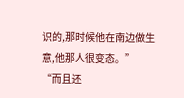识的,那时候他在南边做生意,他那人很变态。”
“而且还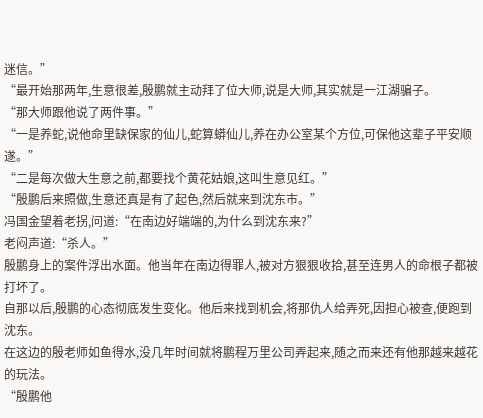迷信。”
“最开始那两年,生意很差,殷鹏就主动拜了位大师,说是大师,其实就是一江湖骗子。
“那大师跟他说了两件事。”
“一是养蛇,说他命里缺保家的仙儿,蛇算蟒仙儿,养在办公室某个方位,可保他这辈子平安顺遂。”
“二是每次做大生意之前,都要找个黄花姑娘,这叫生意见红。”
“殷鹏后来照做,生意还真是有了起色,然后就来到沈东市。”
冯国金望着老拐,问道:“在南边好端端的,为什么到沈东来?”
老闷声道:“杀人。”
殷鹏身上的案件浮出水面。他当年在南边得罪人,被对方狠狠收拾,甚至连男人的命根子都被打坏了。
自那以后,殷鹏的心态彻底发生变化。他后来找到机会,将那仇人给弄死,因担心被查,便跑到沈东。
在这边的殷老师如鱼得水,没几年时间就将鹏程万里公司弄起来,随之而来还有他那越来越花的玩法。
“殷鹏他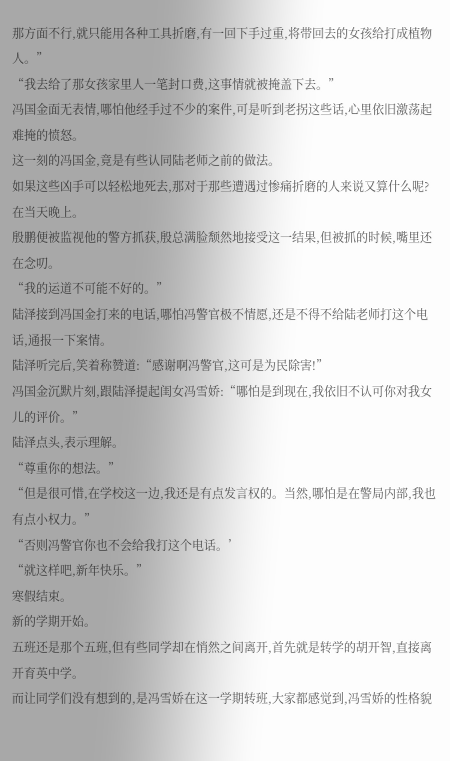那方面不行,就只能用各种工具折磨,有一回下手过重,将带回去的女孩给打成植物人。”
“我去给了那女孩家里人一笔封口费,这事情就被掩盖下去。”
冯国金面无表情,哪怕他经手过不少的案件,可是听到老拐这些话,心里依旧激荡起难掩的愤怒。
这一刻的冯国金,竟是有些认同陆老师之前的做法。
如果这些凶手可以轻松地死去,那对于那些遭遇过惨痛折磨的人来说又算什么呢?
在当天晚上。
殷鹏便被监视他的警方抓获,殷总满脸颓然地接受这一结果,但被抓的时候,嘴里还在念叨。
“我的运道不可能不好的。”
陆泽接到冯国金打来的电话,哪怕冯警官极不情愿,还是不得不给陆老师打这个电话,通报一下案情。
陆泽听完后,笑着称赞道:“感谢啊冯警官,这可是为民除害!”
冯国金沉默片刻,跟陆泽提起闺女冯雪娇:“哪怕是到现在,我依旧不认可你对我女儿的评价。”
陆泽点头,表示理解。
“尊重你的想法。”
“但是很可惜,在学校这一边,我还是有点发言权的。当然,哪怕是在警局内部,我也有点小权力。”
“否则冯警官你也不会给我打这个电话。’
“就这样吧,新年快乐。”
寒假结束。
新的学期开始。
五班还是那个五班,但有些同学却在悄然之间离开,首先就是转学的胡开智,直接离开育英中学。
而让同学们没有想到的,是冯雪娇在这一学期转班,大家都感觉到,冯雪娇的性格貌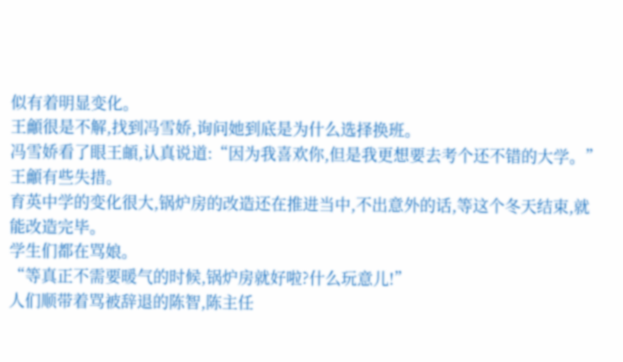似有着明显变化。
王龥很是不解,找到冯雪娇,询问她到底是为什么选择换班。
冯雪娇看了眼王頔,认真说道:“因为我喜欢你,但是我更想要去考个还不错的大学。”
王龥有些失措。
育英中学的变化很大,锅炉房的改造还在推进当中,不出意外的话,等这个冬天结束,就能改造完毕。
学生们都在骂娘。
“等真正不需要暖气的时候,锅炉房就好啦?什么玩意儿!”
人们顺带着骂被辞退的陈智,陈主任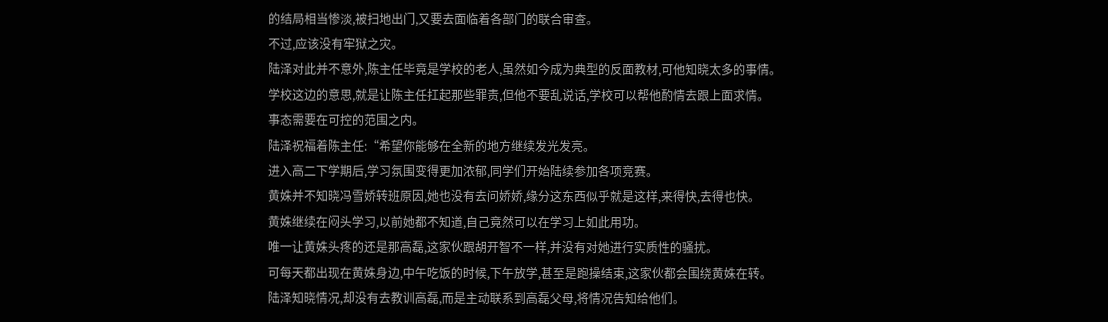的结局相当惨淡,被扫地出门,又要去面临着各部门的联合审查。
不过,应该没有牢狱之灾。
陆泽对此并不意外,陈主任毕竟是学校的老人,虽然如今成为典型的反面教材,可他知晓太多的事情。
学校这边的意思,就是让陈主任扛起那些罪责,但他不要乱说话,学校可以帮他酌情去跟上面求情。
事态需要在可控的范围之内。
陆泽祝福着陈主任:“希望你能够在全新的地方继续发光发亮。
进入高二下学期后,学习氛围变得更加浓郁,同学们开始陆续参加各项竞赛。
黄姝并不知晓冯雪娇转班原因,她也没有去问娇娇,缘分这东西似乎就是这样,来得快,去得也快。
黄姝继续在闷头学习,以前她都不知道,自己竟然可以在学习上如此用功。
唯一让黄姝头疼的还是那高磊,这家伙跟胡开智不一样,并没有对她进行实质性的骚扰。
可每天都出现在黄姝身边,中午吃饭的时候,下午放学,甚至是跑操结束,这家伙都会围绕黄姝在转。
陆泽知晓情况,却没有去教训高磊,而是主动联系到高磊父母,将情况告知给他们。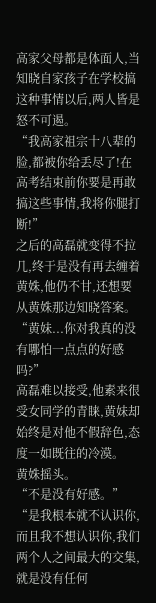高家父母都是体面人,当知晓自家孩子在学校搞这种事情以后,两人皆是怒不可遏。
“我高家祖宗十八辈的脸,都被你给丢尽了!在高考结束前你要是再敢搞这些事情,我将你腿打断!”
之后的高磊就变得不拉几,终于是没有再去缠着黄姝,他仍不甘,还想要从黄姝那边知晓答案。
“黄妹...你对我真的没有哪怕一点点的好感吗?”
高磊难以接受,他素来很受女同学的青睐,黄妹却始终是对他不假辞色,态度一如既往的冷漠。
黄姝摇头。
“不是没有好感。”
“是我根本就不认识你,而且我不想认识你,我们两个人之间最大的交集,就是没有任何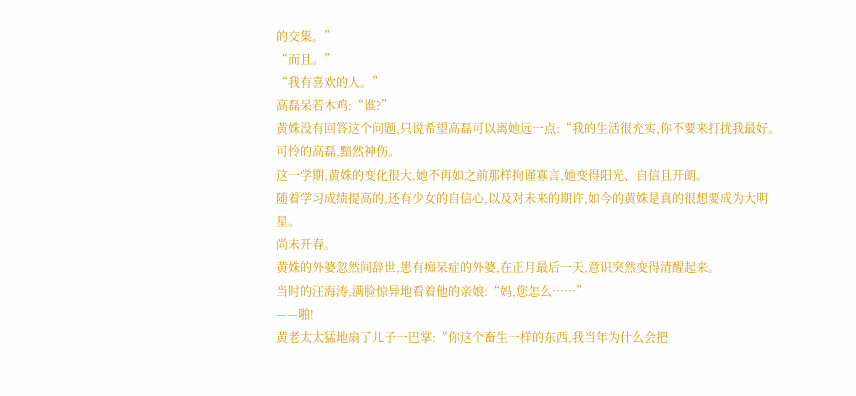的交集。”
“而且。”
“我有喜欢的人。”
高磊呆若木鸡:“谁?”
黄姝没有回答这个问题,只说希望高磊可以离她远一点:“我的生活很充实,你不要来打扰我最好。
可怜的高磊,黯然神伤。
这一学期,黄姝的变化很大,她不再如之前那样拘谨寡言,她变得阳光、自信且开朗。
随着学习成绩提高的,还有少女的自信心,以及对未来的期许,如今的黄姝是真的很想要成为大明星。
尚未开春。
黄姝的外婆忽然间辞世,患有痴呆症的外婆,在正月最后一天,意识突然变得清醒起来。
当时的汪海涛,满脸惊异地看着他的亲娘:“妈,您怎么……”
——啪!
黄老太太猛地扇了儿子一巴掌:“你这个畜生一样的东西,我当年为什么会把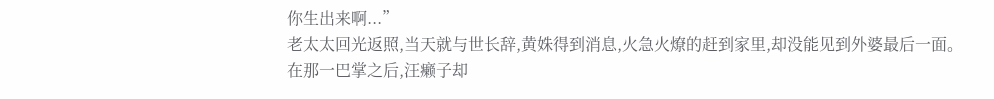你生出来啊...”
老太太回光返照,当天就与世长辞,黄姝得到消息,火急火燎的赶到家里,却没能见到外婆最后一面。
在那一巴掌之后,汪癞子却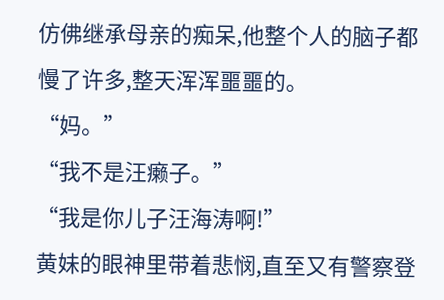仿佛继承母亲的痴呆,他整个人的脑子都慢了许多,整天浑浑噩噩的。
“妈。”
“我不是汪癞子。”
“我是你儿子汪海涛啊!”
黄妹的眼神里带着悲悯,直至又有警察登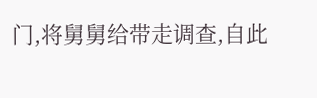门,将舅舅给带走调查,自此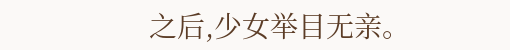之后,少女举目无亲。